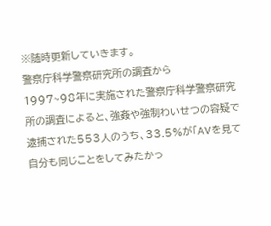※随時更新していきます。
警察庁科学警察研究所の調査から
1997~98年に実施された警察庁科学警察研究所の調査によると、強姦や強制わいせつの容疑で逮捕された553人のうち、33.5%が「AVを見て自分も同じことをしてみたかっ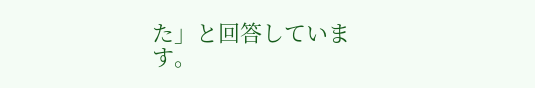た」と回答しています。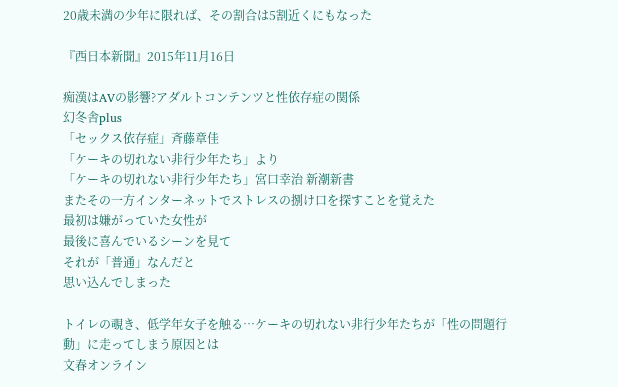20歳未満の少年に限れば、その割合は5割近くにもなった

『西日本新聞』2015年11月16日

痴漢はAVの影響?アダルトコンテンツと性依存症の関係
幻冬舎plus
「セックス依存症」斉藤章佳
「ケーキの切れない非行少年たち」より
「ケーキの切れない非行少年たち」宮口幸治 新潮新書
またその一方インターネットでストレスの捌け口を探すことを覚えた
最初は嫌がっていた女性が
最後に喜んでいるシーンを見て
それが「普通」なんだと
思い込んでしまった

トイレの覗き、低学年女子を触る…ケーキの切れない非行少年たちが「性の問題行動」に走ってしまう原因とは
文春オンライン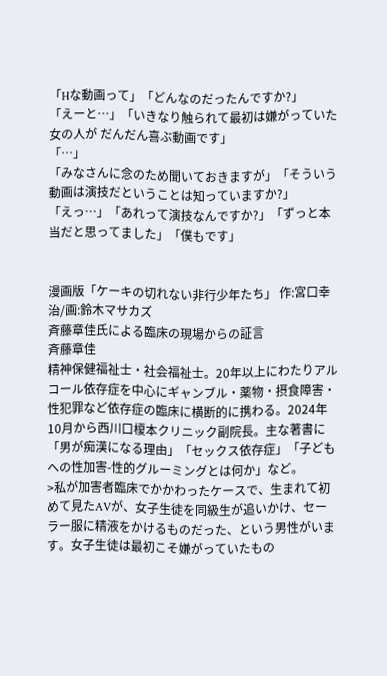「Hな動画って」「どんなのだったんですか?」
「えーと…」「いきなり触られて最初は嫌がっていた女の人が だんだん喜ぶ動画です」
「…」
「みなさんに念のため聞いておきますが」「そういう動画は演技だということは知っていますか?」
「えっ…」「あれって演技なんですか?」「ずっと本当だと思ってました」「僕もです」


漫画版「ケーキの切れない非行少年たち」 作:宮口幸治/画:鈴木マサカズ
斉藤章佳氏による臨床の現場からの証言
斉藤章佳
精神保健福祉士・社会福祉士。20年以上にわたりアルコール依存症を中心にギャンブル・薬物・摂食障害・性犯罪など依存症の臨床に横断的に携わる。2024年10月から西川口榎本クリニック副院長。主な著書に「男が痴漢になる理由」「セックス依存症」「子どもへの性加害-性的グルーミングとは何か」など。
>私が加害者臨床でかかわったケースで、生まれて初めて見たAVが、女子生徒を同級生が追いかけ、セーラー服に精液をかけるものだった、という男性がいます。女子生徒は最初こそ嫌がっていたもの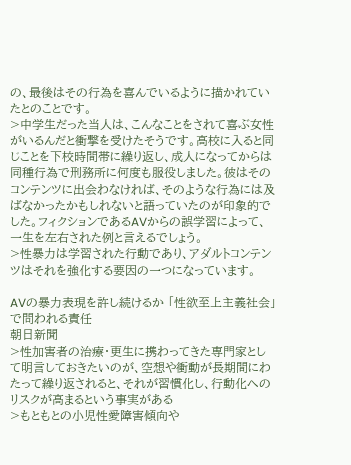の、最後はその行為を喜んでいるように描かれていたとのことです。
>中学生だった当人は、こんなことをされて喜ぶ女性がいるんだと衝撃を受けたそうです。高校に入ると同じことを下校時間帯に繰り返し、成人になってからは同種行為で刑務所に何度も服役しました。彼はそのコンテンツに出会わなければ、そのような行為には及ばなかったかもしれないと語っていたのが印象的でした。フィクションであるAVからの誤学習によって、一生を左右された例と言えるでしょう。
>性暴力は学習された行動であり、アダルトコンテンツはそれを強化する要因の一つになっています。

AVの暴力表現を許し続けるか 「性欲至上主義社会」で問われる責任
朝日新聞
>性加害者の治療・更生に携わってきた専門家として明言しておきたいのが、空想や衝動が長期間にわたって繰り返されると、それが習慣化し、行動化へのリスクが高まるという事実がある
>もともとの小児性愛障害傾向や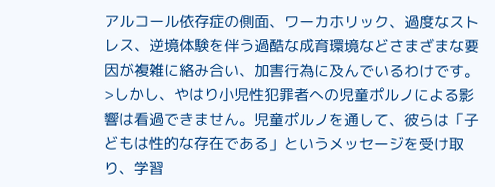アルコール依存症の側面、ワーカホリック、過度なストレス、逆境体験を伴う過酷な成育環境などさまざまな要因が複雑に絡み合い、加害行為に及んでいるわけです。
>しかし、やはり小児性犯罪者への児童ポルノによる影響は看過できません。児童ポルノを通して、彼らは「子どもは性的な存在である」というメッセージを受け取り、学習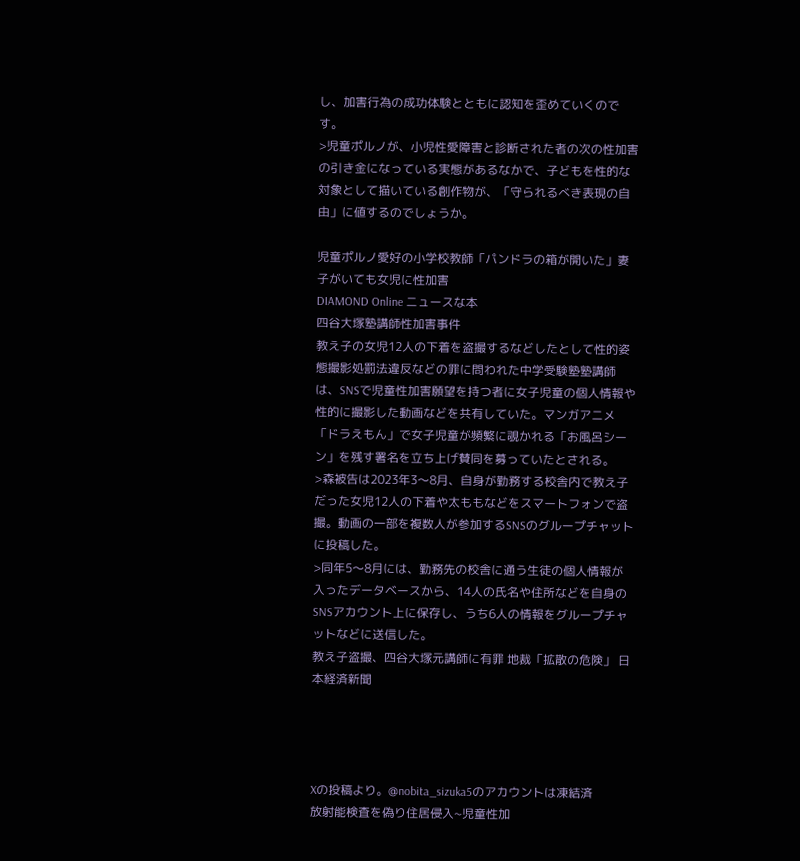し、加害行為の成功体験とともに認知を歪めていくのです。
>児童ポルノが、小児性愛障害と診断された者の次の性加害の引き金になっている実態があるなかで、子どもを性的な対象として描いている創作物が、「守られるべき表現の自由」に値するのでしょうか。

児童ポルノ愛好の小学校教師「パンドラの箱が開いた」妻子がいても女児に性加害
DIAMOND Online ニュースな本
四谷大塚塾講師性加害事件
教え子の女児12人の下着を盗撮するなどしたとして性的姿態撮影処罰法違反などの罪に問われた中学受験塾塾講師は、SNSで児童性加害願望を持つ者に女子児童の個人情報や性的に撮影した動画などを共有していた。マンガアニメ「ドラえもん」で女子児童が頻繁に覗かれる「お風呂シーン」を残す署名を立ち上げ賛同を募っていたとされる。
>森被告は2023年3〜8月、自身が勤務する校舎内で教え子だった女児12人の下着や太ももなどをスマートフォンで盗撮。動画の一部を複数人が参加するSNSのグループチャットに投稿した。
>同年5〜8月には、勤務先の校舎に通う生徒の個人情報が入ったデータベースから、14人の氏名や住所などを自身のSNSアカウント上に保存し、うち6人の情報をグループチャットなどに送信した。
教え子盗撮、四谷大塚元講師に有罪 地裁「拡散の危険」 日本経済新聞




Xの投稿より。@nobita_sizuka5のアカウントは凍結済
放射能検査を偽り住居侵入~児童性加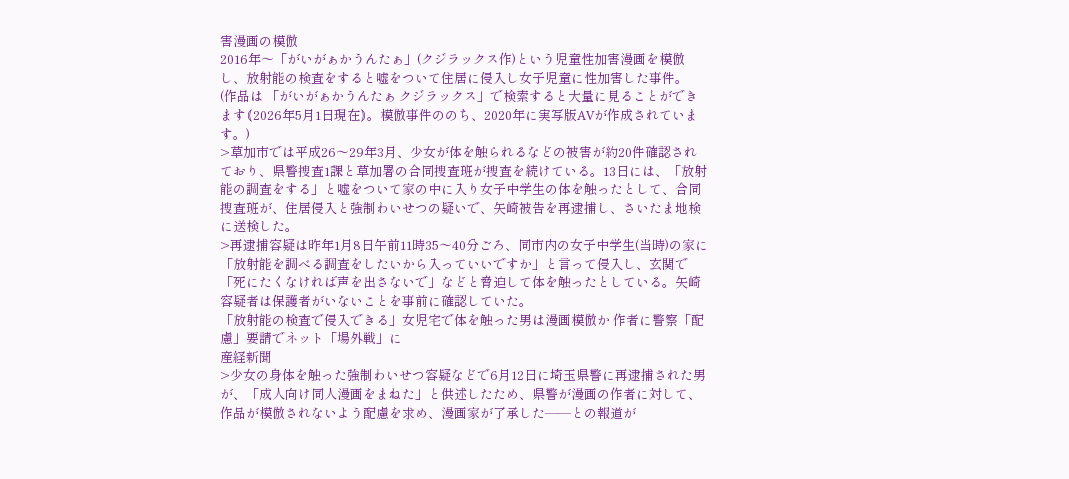害漫画の模倣
2016年〜「がいがぁかうんたぁ」(クジラックス作)という児童性加害漫画を模倣し、放射能の検査をすると嘘をついて住居に侵入し女子児童に性加害した事件。
(作品は 「がいがぁかうんたぁ クジラックス」で検索すると大量に見ることができます⦅2026年5月1日現在⦆。模倣事件ののち、2020年に実写版AVが作成されています。)
>草加市では平成26〜29年3月、少女が体を触られるなどの被害が約20件確認されており、県警捜査1課と草加署の合同捜査班が捜査を続けている。13日には、「放射能の調査をする」と嘘をついて家の中に入り女子中学生の体を触ったとして、合同捜査班が、住居侵入と強制わいせつの疑いで、矢崎被告を再逮捕し、さいたま地検に送検した。
>再逮捕容疑は昨年1月8日午前11時35〜40分ごろ、同市内の女子中学生(当時)の家に「放射能を調べる調査をしたいから入っていいですか」と言って侵入し、玄関で「死にたくなければ声を出さないで」などと脅迫して体を触ったとしている。矢崎容疑者は保護者がいないことを事前に確認していた。
「放射能の検査で侵入できる」女児宅で体を触った男は漫画模倣か 作者に警察「配慮」要請でネット「場外戦」に
産経新聞
>少女の身体を触った強制わいせつ容疑などで6月12日に埼玉県警に再逮捕された男が、「成人向け同人漫画をまねた」と供述したため、県警が漫画の作者に対して、作品が模倣されないよう配慮を求め、漫画家が了承した――との報道が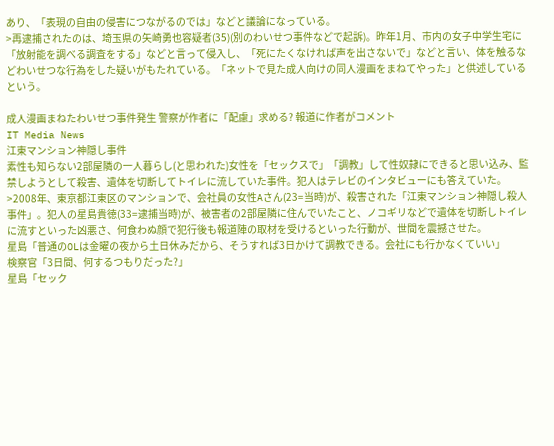あり、「表現の自由の侵害につながるのでは」などと議論になっている。
>再逮捕されたのは、埼玉県の矢崎勇也容疑者(35)(別のわいせつ事件などで起訴)。昨年1月、市内の女子中学生宅に「放射能を調べる調査をする」などと言って侵入し、「死にたくなければ声を出さないで」などと言い、体を触るなどわいせつな行為をした疑いがもたれている。「ネットで見た成人向けの同人漫画をまねてやった」と供述しているという。

成人漫画まねたわいせつ事件発生 警察が作者に「配慮」求める? 報道に作者がコメント
IT Media News
江東マンション神隠し事件
素性も知らない2部屋隣の一人暮らし(と思われた)女性を「セックスで」「調教」して性奴隷にできると思い込み、監禁しようとして殺害、遺体を切断してトイレに流していた事件。犯人はテレビのインタビューにも答えていた。
>2008年、東京都江東区のマンションで、会社員の女性Aさん(23=当時)が、殺害された「江東マンション神隠し殺人事件」。犯人の星島貴徳(33=逮捕当時)が、被害者の2部屋隣に住んでいたこと、ノコギリなどで遺体を切断しトイレに流すといった凶悪さ、何食わぬ顔で犯行後も報道陣の取材を受けるといった行動が、世間を震撼させた。
星島「普通のOLは金曜の夜から土日休みだから、そうすれば3日かけて調教できる。会社にも行かなくていい」
検察官「3日間、何するつもりだった?」
星島「セック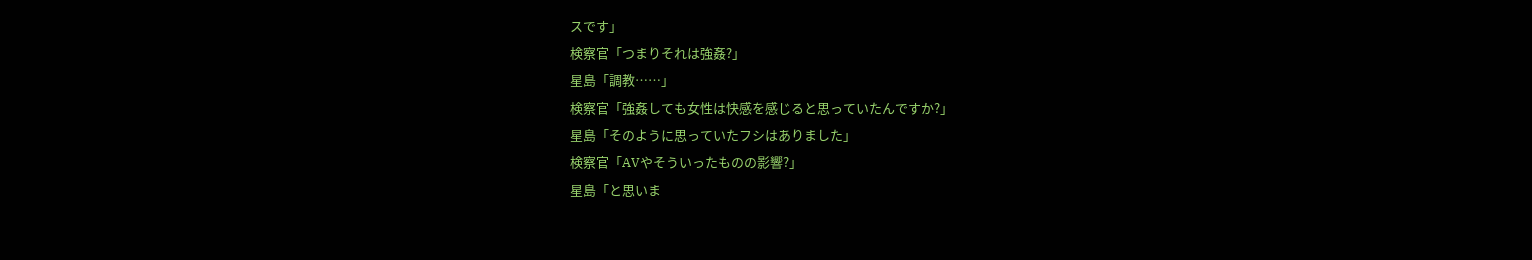スです」
検察官「つまりそれは強姦?」
星島「調教……」
検察官「強姦しても女性は快感を感じると思っていたんですか?」
星島「そのように思っていたフシはありました」
検察官「AVやそういったものの影響?」
星島「と思いま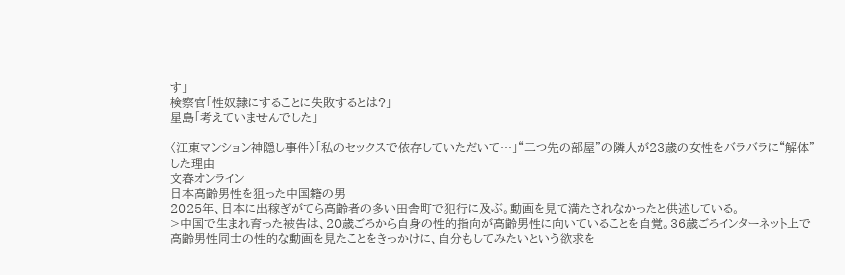す」
検察官「性奴隷にすることに失敗するとは?」
星島「考えていませんでした」

〈江東マンション神隠し事件〉「私のセックスで依存していただいて…」“二つ先の部屋”の隣人が23歳の女性をバラバラに“解体”した理由
文春オンライン
日本高齢男性を狙った中国籍の男
2025年、日本に出稼ぎがてら高齢者の多い田舎町で犯行に及ぶ。動画を見て満たされなかったと供述している。
>中国で生まれ育った被告は、20歳ごろから自身の性的指向が高齢男性に向いていることを自覚。36歳ごろインターネット上で高齢男性同士の性的な動画を見たことをきっかけに、自分もしてみたいという欲求を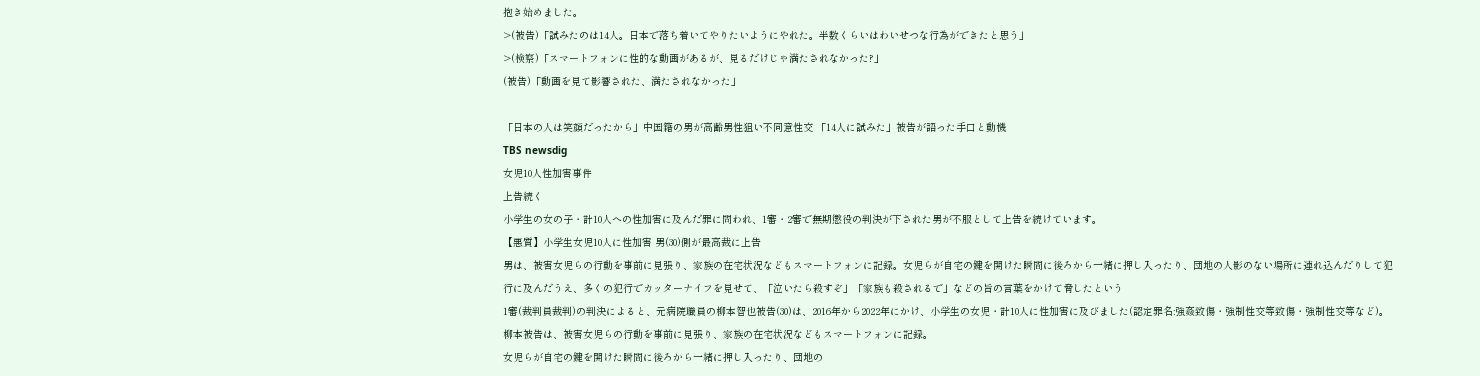抱き始めました。
>(被告)「試みたのは14人。日本で落ち着いてやりたいようにやれた。半数くらいはわいせつな行為ができたと思う」
>(検察)「スマートフォンに性的な動画があるが、見るだけじゃ満たされなかった?」
(被告)「動画を見て影響された、満たされなかった」

「日本の人は笑顔だったから」中国籍の男が高齢男性狙い不同意性交 「14人に試みた」被告が語った手口と動機
TBS newsdig
女児10人性加害事件
上告続く
小学生の女の子・計10人への性加害に及んだ罪に問われ、1審・2審で無期懲役の判決が下された男が不服として上告を続けています。
【悪質】小学生女児10人に性加害 男(30)側が最高裁に上告
男は、被害女児らの行動を事前に見張り、家族の在宅状況などもスマートフォンに記録。女児らが自宅の鍵を開けた瞬間に後ろから一緒に押し入ったり、団地の人影のない場所に連れ込んだりして犯行に及んだうえ、多くの犯行でカッターナイフを見せて、「泣いたら殺すぞ」「家族も殺されるで」などの旨の言葉をかけて脅したという
1審(裁判員裁判)の判決によると、元病院職員の柳本智也被告(30)は、2016年から2022年にかけ、小学生の女児・計10人に性加害に及びました(認定罪名:強姦致傷・強制性交等致傷・強制性交等など)。
柳本被告は、被害女児らの行動を事前に見張り、家族の在宅状況などもスマートフォンに記録。
女児らが自宅の鍵を開けた瞬間に後ろから一緒に押し入ったり、団地の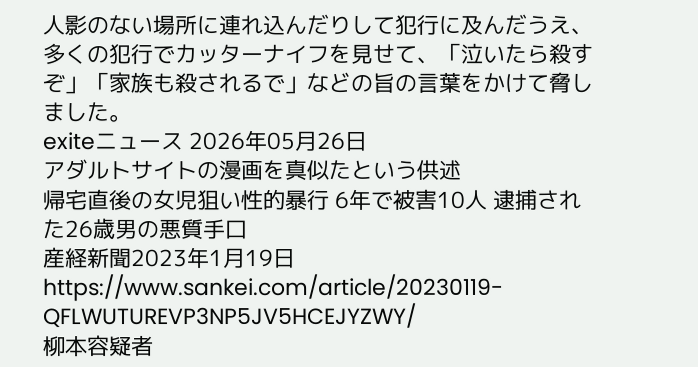人影のない場所に連れ込んだりして犯行に及んだうえ、多くの犯行でカッターナイフを見せて、「泣いたら殺すぞ」「家族も殺されるで」などの旨の言葉をかけて脅しました。
exiteニュース 2026年05月26日
アダルトサイトの漫画を真似たという供述
帰宅直後の女児狙い性的暴行 6年で被害10人 逮捕された26歳男の悪質手口
産経新聞2023年1月19日
https://www.sankei.com/article/20230119-QFLWUTUREVP3NP5JV5HCEJYZWY/
柳本容疑者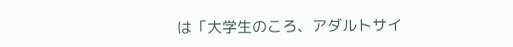は「大学生のころ、アダルトサイ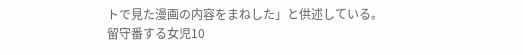トで見た漫画の内容をまねした」と供述している。
留守番する女児10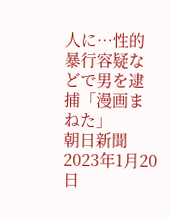人に…性的暴行容疑などで男を逮捕「漫画まねた」
朝日新聞 2023年1月20日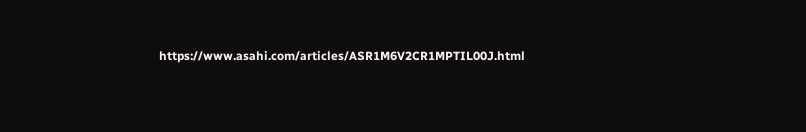https://www.asahi.com/articles/ASR1M6V2CR1MPTIL00J.html